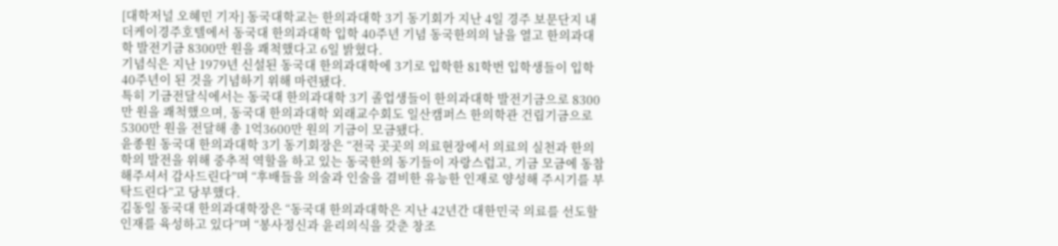[대학저널 오혜민 기자] 동국대학교는 한의과대학 3기 동기회가 지난 4일 경주 보문단지 내 더케이경주호텔에서 동국대 한의과대학 입학 40주년 기념 동국한의의 날을 열고 한의과대학 발전기금 8300만 원을 쾌척했다고 6일 밝혔다.
기념식은 지난 1979년 신설된 동국대 한의과대학에 3기로 입학한 81학번 입학생들이 입학 40주년이 된 것을 기념하기 위해 마련됐다.
특히 기금전달식에서는 동국대 한의과대학 3기 졸업생들이 한의과대학 발전기금으로 8300만 원을 쾌척했으며, 동국대 한의과대학 외래교수회도 일산캠퍼스 한의학관 건립기금으로 5300만 원을 전달해 총 1억3600만 원의 기금이 모금됐다.
윤종원 동국대 한의과대학 3기 동기회장은 “전국 곳곳의 의료현장에서 의료의 실천과 한의학의 발전을 위해 중추적 역할을 하고 있는 동국한의 동기들이 자랑스럽고, 기금 모금에 동참해주셔서 감사드린다”며 “후배들을 의술과 인술을 겸비한 유능한 인재로 양성해 주시기를 부탁드린다”고 당부했다.
김동일 동국대 한의과대학장은 “동국대 한의과대학은 지난 42년간 대한민국 의료를 선도할 인재를 육성하고 있다”며 “봉사정신과 윤리의식을 갖춘 창조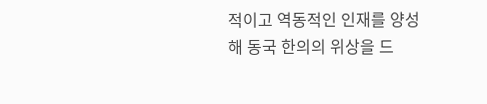적이고 역동적인 인재를 양성해 동국 한의의 위상을 드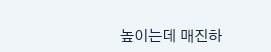높이는데 매진하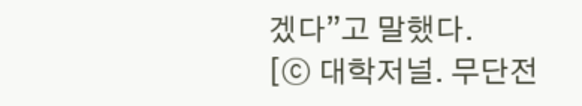겠다”고 말했다.
[ⓒ 대학저널. 무단전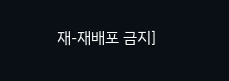재-재배포 금지]